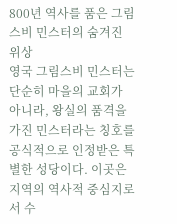800년 역사를 품은 그림스비 민스터의 숨겨진 위상
영국 그림스비 민스터는 단순히 마을의 교회가 아니라, 왕실의 품격을 가진 민스터라는 칭호를 공식적으로 인정받은 특별한 성당이다. 이곳은 지역의 역사적 중심지로서 수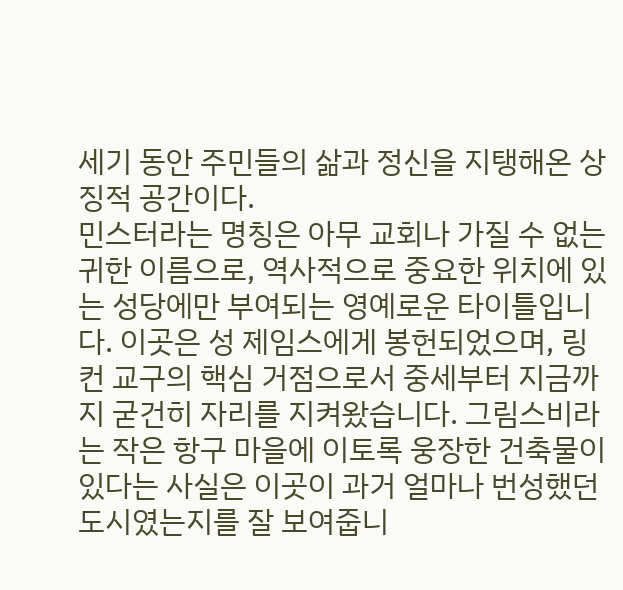세기 동안 주민들의 삶과 정신을 지탱해온 상징적 공간이다.
민스터라는 명칭은 아무 교회나 가질 수 없는 귀한 이름으로, 역사적으로 중요한 위치에 있는 성당에만 부여되는 영예로운 타이틀입니다. 이곳은 성 제임스에게 봉헌되었으며, 링컨 교구의 핵심 거점으로서 중세부터 지금까지 굳건히 자리를 지켜왔습니다. 그림스비라는 작은 항구 마을에 이토록 웅장한 건축물이 있다는 사실은 이곳이 과거 얼마나 번성했던 도시였는지를 잘 보여줍니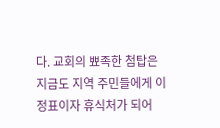다. 교회의 뾰족한 첨탑은 지금도 지역 주민들에게 이정표이자 휴식처가 되어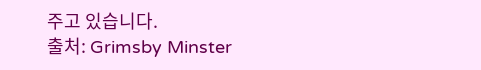주고 있습니다.
출처: Grimsby Minster